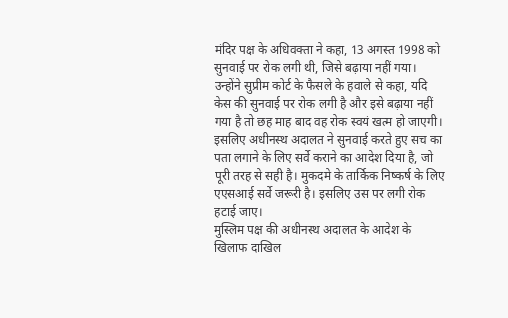मंदिर पक्ष के अधिवक्ता ने कहा, 13 अगस्त 1998 को सुनवाई पर रोक लगी थी, जिसे बढ़ाया नहीं गया। उन्होंने सुप्रीम कोर्ट के फैसले के हवाले से कहा, यदि केस की सुनवाई पर रोक लगी है और इसे बढ़ाया नहीं गया है तो छह माह बाद वह रोक स्वयं खत्म हो जाएगी। इसलिए अधीनस्थ अदालत ने सुनवाई करते हुए सच का पता लगाने के लिए सर्वे कराने का आदेश दिया है, जो पूरी तरह से सही है। मुकदमे के तार्किक निष्कर्ष के लिए एएसआई सर्वे जरूरी है। इसलिए उस पर लगी रोक हटाई जाए।
मुस्लिम पक्ष की अधीनस्थ अदालत के आदेश के खिलाफ दाखिल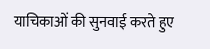याचिकाओं की सुनवाई करते हुए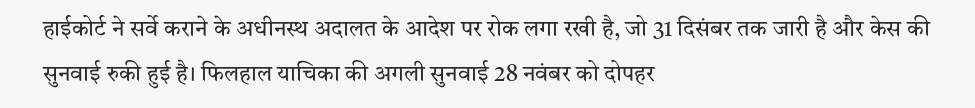हाईकोर्ट ने सर्वे कराने के अधीनस्थ अदालत के आदेश पर रोक लगा रखी है, जो 31 दिसंबर तक जारी है और केस की सुनवाई रुकी हुई है। फिलहाल याचिका की अगली सुनवाई 28 नवंबर को दोपहर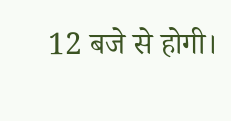12 बजे से होगी।